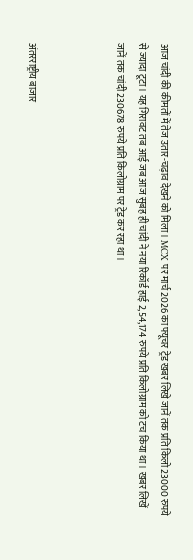आज चांदी की कीमतों में तेज उतार-चढ़ाव देखने को मिला। MCX पर मार्च 2026 का फ्यूचर ट्रेड खबर लिखे जानें तक प्रति किलो 23000 रुपये से ज्यादा टूटा। यह गिरावट तब आई जब आज सुबह ही चांदी ने नया रिकॉर्ड हाई 2,54,174 रुपये प्रति किलोग्राम को टच किया था। खबर लिखें जानें तक चांदी 230678 रुपये प्रति किलोग्राम पर ट्रेड कर रहा था।



अंतरराष्ट्रीय बाजार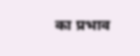का प्रभाव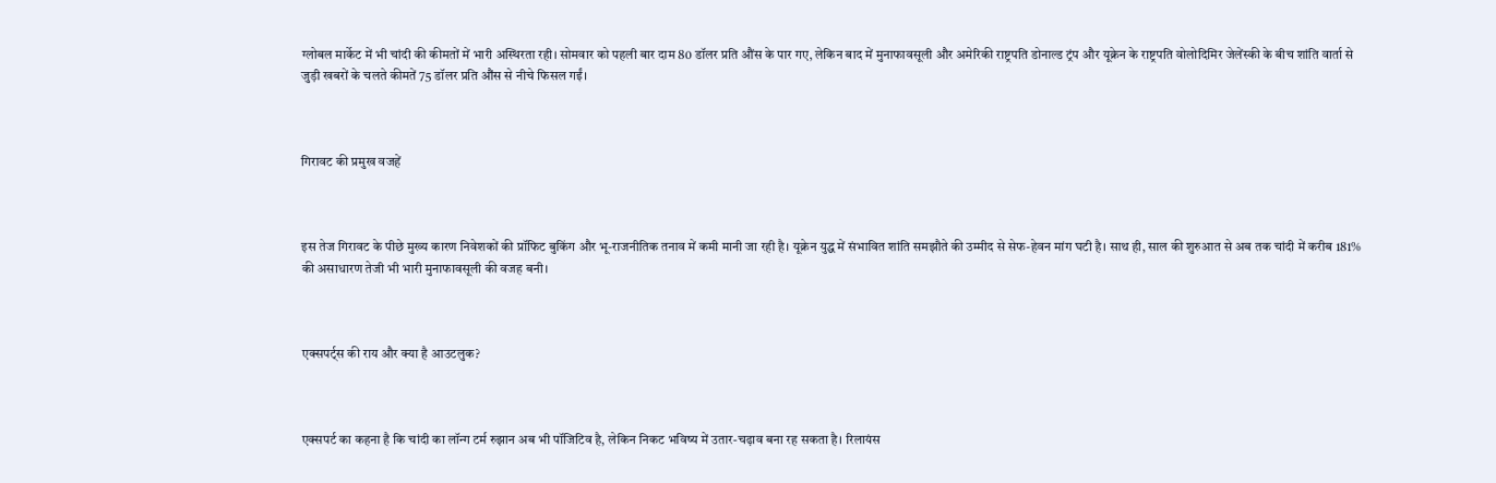ग्लोबल मार्केट में भी चांदी की कीमतों में भारी अस्थिरता रही। सोमवार को पहली बार दाम 80 डॉलर प्रति औंस के पार गए, लेकिन बाद में मुनाफावसूली और अमेरिकी राष्ट्रपति डोनाल्ड ट्रंप और यूक्रेन के राष्ट्रपति वोलोदिमिर जेलेंस्की के बीच शांति वार्ता से जुड़ी खबरों के चलते कीमतें 75 डॉलर प्रति औंस से नीचे फिसल गईं।



गिरावट की प्रमुख वजहें



इस तेज गिरावट के पीछे मुख्य कारण निवेशकों की प्रॉफिट बुकिंग और भू-राजनीतिक तनाव में कमी मानी जा रही है। यूक्रेन युद्ध में संभावित शांति समझौते की उम्मीद से सेफ-हेवन मांग घटी है। साथ ही, साल की शुरुआत से अब तक चांदी में करीब 181% की असाधारण तेजी भी भारी मुनाफावसूली की वजह बनी।



एक्सपर्ट्स की राय और क्या है आउटलुक?



एक्सपर्ट का कहना है कि चांदी का लॉन्ग टर्म रुझान अब भी पॉजिटिव है, लेकिन निकट भविष्य में उतार-चढ़ाव बना रह सकता है। रिलायंस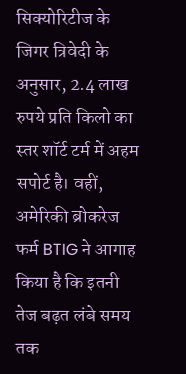सिक्योरिटीज के जिगर त्रिवेदी के अनुसार, 2.4 लाख रुपये प्रति किलो का स्तर शॉर्ट टर्म में अहम सपोर्ट है। वहीं, अमेरिकी ब्रोकरेज फर्म BTIG ने आगाह किया है कि इतनी तेज बढ़त लंबे समय तक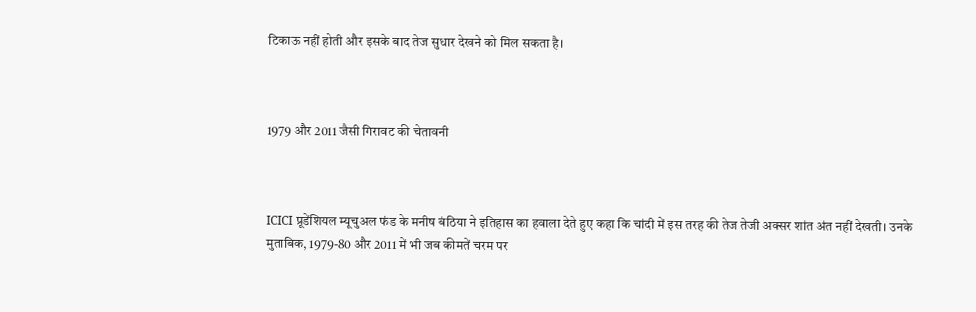टिकाऊ नहीं होती और इसके बाद तेज सुधार देखने को मिल सकता है।



1979 और 2011 जैसी गिरावट की चेतावनी



ICICI प्रूडेंशियल म्यूचुअल फंड के मनीष बंठिया ने इतिहास का हवाला देते हुए कहा कि चांदी में इस तरह की तेज तेजी अक्सर शांत अंत नहीं देखती। उनके मुताबिक, 1979-80 और 2011 में भी जब कीमतें चरम पर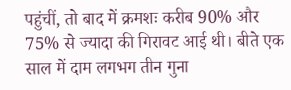पहुंचीं, तो बाद में क्रमशः करीब 90% और 75% से ज्यादा की गिरावट आई थी। बीते एक साल में दाम लगभग तीन गुना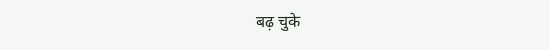बढ़ चुके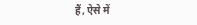हैं, ऐसे में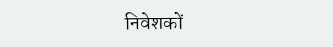निवेशकों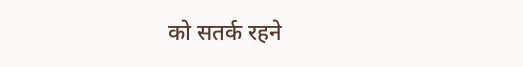को सतर्क रहने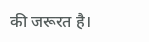की जरूरत है।